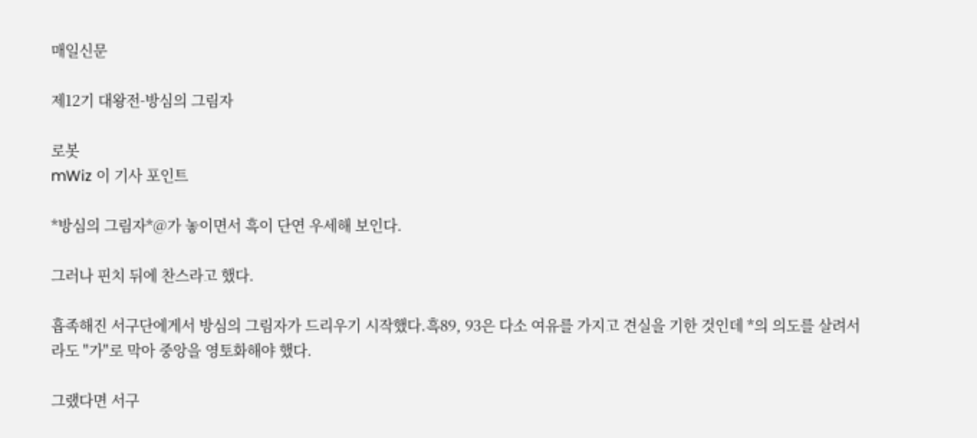매일신문

제12기 대왕전-방심의 그림자

로봇
mWiz 이 기사 포인트

*방심의 그림자*@가 놓이면서 흑이 단연 우세해 보인다.

그러나 핀치 뒤에 찬스라고 했다.

흡족해진 서구단에게서 방심의 그림자가 드리우기 시작했다.흑89, 93은 다소 여유를 가지고 견실을 기한 것인데 *의 의도를 살려서라도 "가"로 막아 중앙을 영토화해야 했다.

그랬다면 서구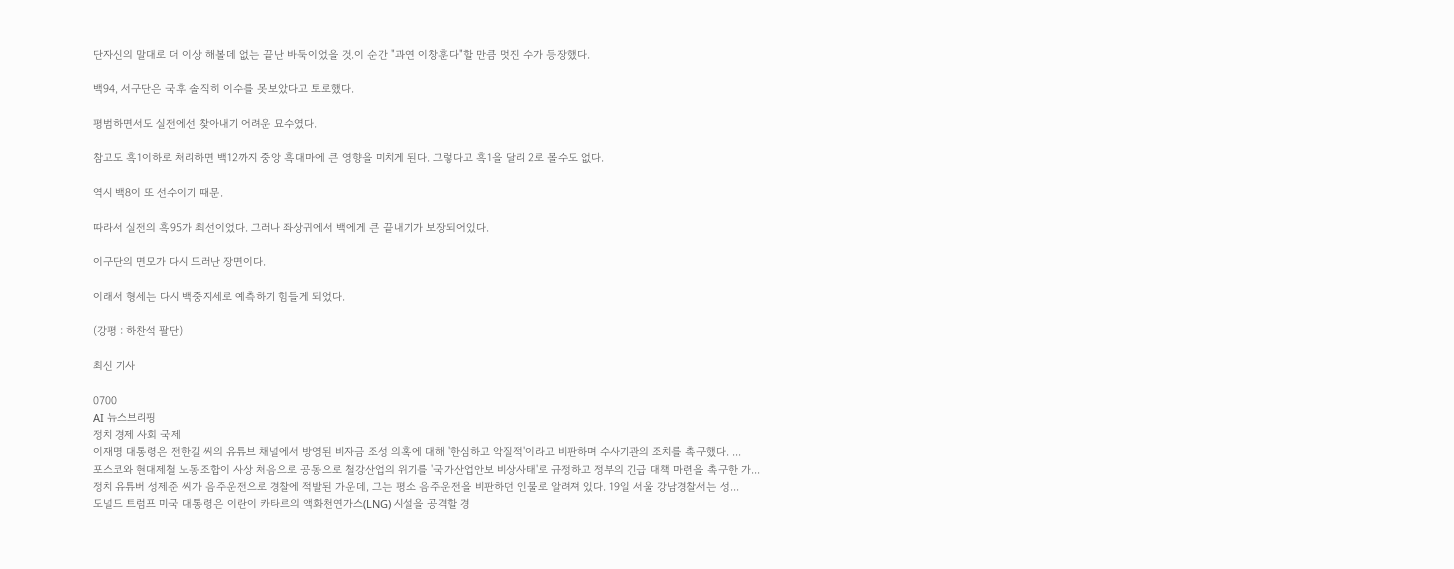단자신의 말대로 더 이상 해볼데 없는 끝난 바둑이었을 것.이 순간 "과연 이창훈다"할 만큼 멋진 수가 등장했다.

백94, 서구단은 국후 솔직히 이수를 못보았다고 토로했다.

평범하면서도 실전에선 찾아내기 어려운 묘수였다.

참고도 흑1이하로 처리하면 백12까지 중앙 흑대마에 큰 영향을 미치게 된다. 그렇다고 흑1을 달리 2로 몰수도 없다.

역시 백8이 또 선수이기 때문.

따라서 실전의 흑95가 최선이었다. 그러나 좌상귀에서 백에게 큰 끝내기가 보장되어있다.

이구단의 면모가 다시 드러난 장면이다.

이래서 형세는 다시 백중지세로 예측하기 힘들게 되었다.

(강평 : 하찬석 팔단)

최신 기사

0700
AI 뉴스브리핑
정치 경제 사회 국제
이재명 대통령은 전한길 씨의 유튜브 채널에서 방영된 비자금 조성 의혹에 대해 '한심하고 악질적'이라고 비판하며 수사기관의 조치를 촉구했다. ...
포스코와 현대제철 노동조합이 사상 처음으로 공동으로 철강산업의 위기를 '국가산업안보 비상사태'로 규정하고 정부의 긴급 대책 마련을 촉구한 가...
정치 유튜버 성제준 씨가 음주운전으로 경찰에 적발된 가운데, 그는 평소 음주운전을 비판하던 인물로 알려져 있다. 19일 서울 강남경찰서는 성...
도널드 트럼프 미국 대통령은 이란이 카타르의 액화천연가스(LNG) 시설을 공격할 경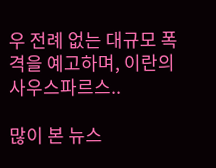우 전례 없는 대규모 폭격을 예고하며, 이란의 사우스파르스..

많이 본 뉴스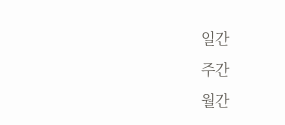일간
주간
월간